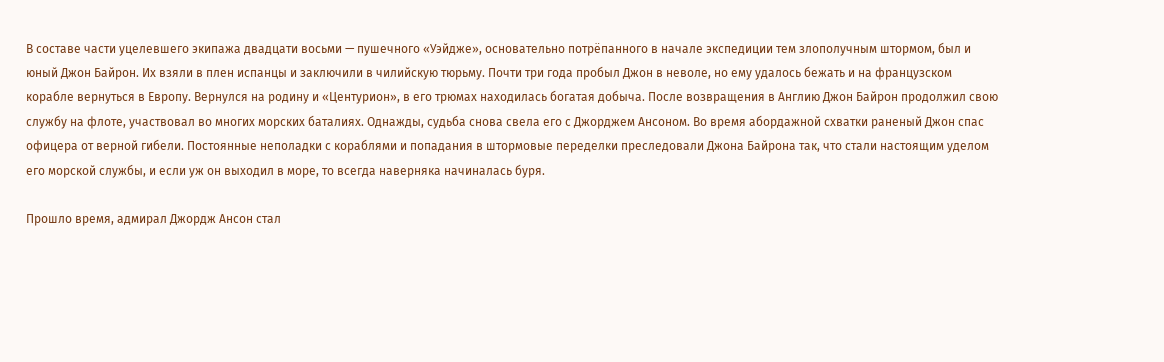В составе части уцелевшего экипажа двадцати восьми — пушечного «Уэйдже», основательно потрёпанного в начале экспедиции тем злополучным штормом, был и юный Джон Байрон. Их взяли в плен испанцы и заключили в чилийскую тюрьму. Почти три года пробыл Джон в неволе, но ему удалось бежать и на французском корабле вернуться в Европу. Вернулся на родину и «Центурион», в его трюмах находилась богатая добыча. После возвращения в Англию Джон Байрон продолжил свою службу на флоте, участвовал во многих морских баталиях. Однажды, судьба снова свела его с Джорджем Ансоном. Во время абордажной схватки раненый Джон спас офицера от верной гибели. Постоянные неполадки с кораблями и попадания в штормовые переделки преследовали Джона Байрона так, что стали настоящим уделом его морской службы, и если уж он выходил в море, то всегда наверняка начиналась буря.

Прошло время, адмирал Джордж Ансон стал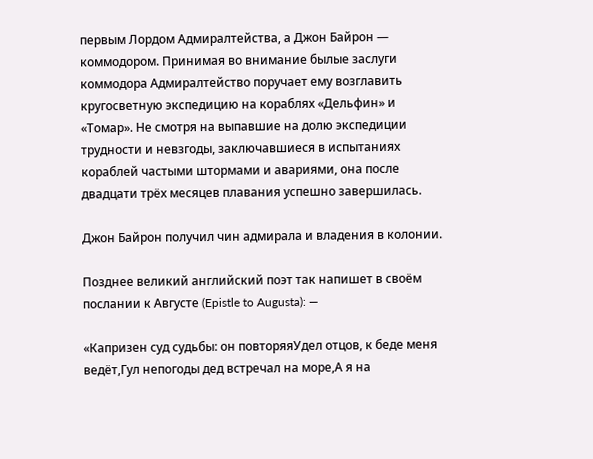первым Лордом Адмиралтейства, а Джон Байрон — коммодором. Принимая во внимание былые заслуги коммодора Адмиралтейство поручает ему возглавить кругосветную экспедицию на кораблях «Дельфин» и «Томар». Не смотря на выпавшие на долю экспедиции трудности и невзгоды, заключавшиеся в испытаниях кораблей частыми штормами и авариями, она после двадцати трёх месяцев плавания успешно завершилась.

Джон Байрон получил чин адмирала и владения в колонии.

Позднее великий английский поэт так напишет в своём послании к Августе (Epistle to Augusta): —

«Капризен суд судьбы: он повторяяУдел отцов, к беде меня ведёт,Гул непогоды дед встречал на море,А я на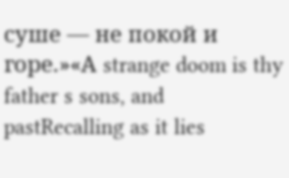суше — не покой и горе.»«А strange doom is thy father s sons, and pastRecalling as it lies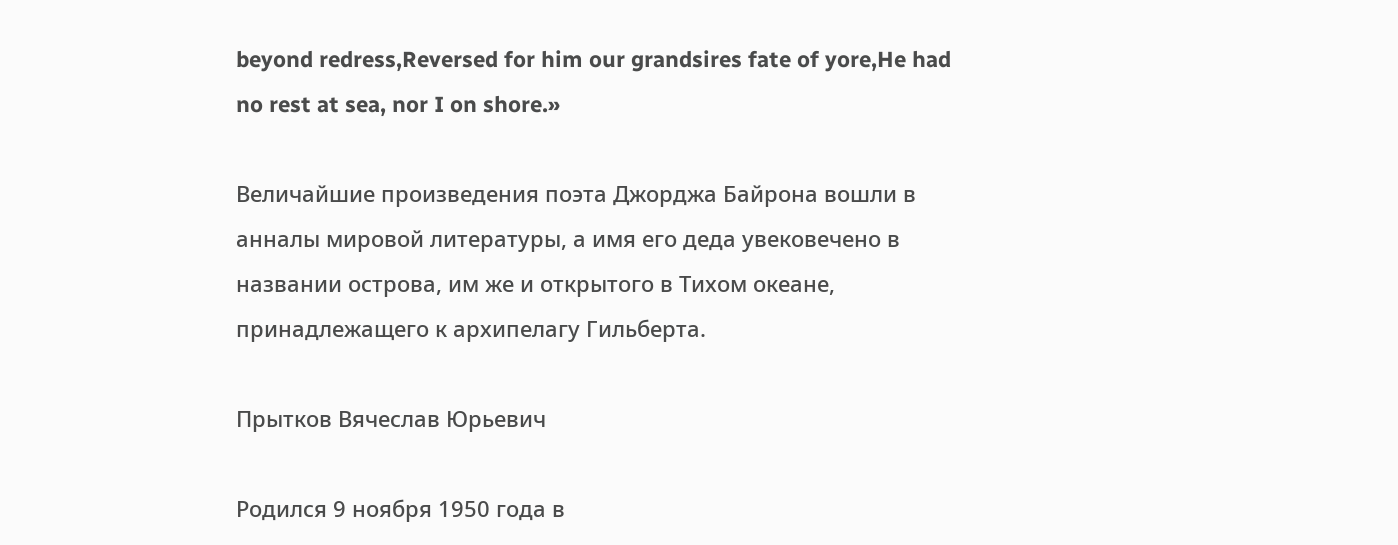beyond redress,Reversed for him our grandsires fate of yore,He had no rest at sea, nor I on shore.»

Величайшие произведения поэта Джорджа Байрона вошли в анналы мировой литературы, а имя его деда увековечено в названии острова, им же и открытого в Тихом океане, принадлежащего к архипелагу Гильберта.

Прытков Вячеслав Юрьевич

Родился 9 ноября 1950 года в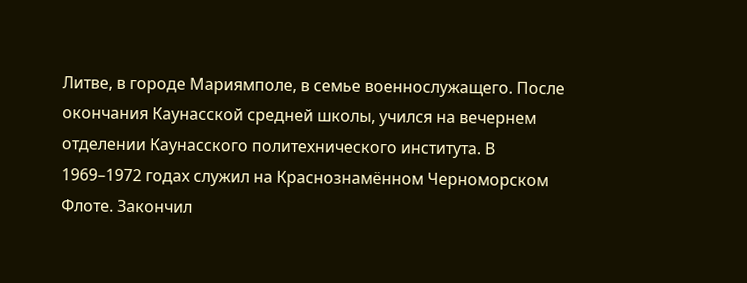Литве, в городе Мариямполе, в семье военнослужащего. После окончания Каунасской средней школы, учился на вечернем отделении Каунасского политехнического института. В 1969–1972 годах служил на Краснознамённом Черноморском Флоте. Закончил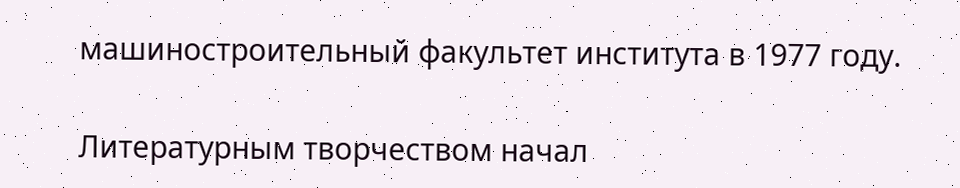машиностроительный факультет института в 1977 году.

Литературным творчеством начал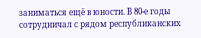заниматься ещё в юности. В 80-е годы сотрудничал с рядом республиканских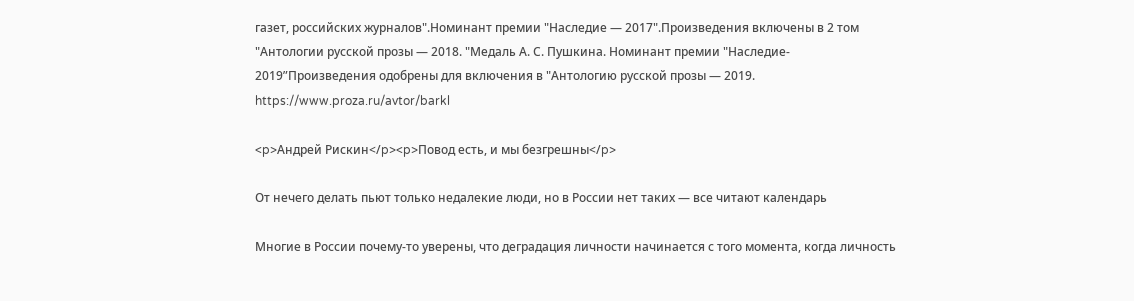газет, российских журналов".Номинант премии "Наследие — 2017".Произведения включены в 2 том "Антологии русской прозы — 2018. "Медаль А. С. Пушкина. Номинант премии "Наследие- 2019”Произведения одобрены для включения в "Антологию русской прозы — 2019. https://www.proza.ru/avtor/barkl

<p>Андрей Рискин</p><p>Повод есть, и мы безгрешны</p>

От нечего делать пьют только недалекие люди, но в России нет таких — все читают календарь

Многие в России почему-то уверены, что деградация личности начинается с того момента, когда личность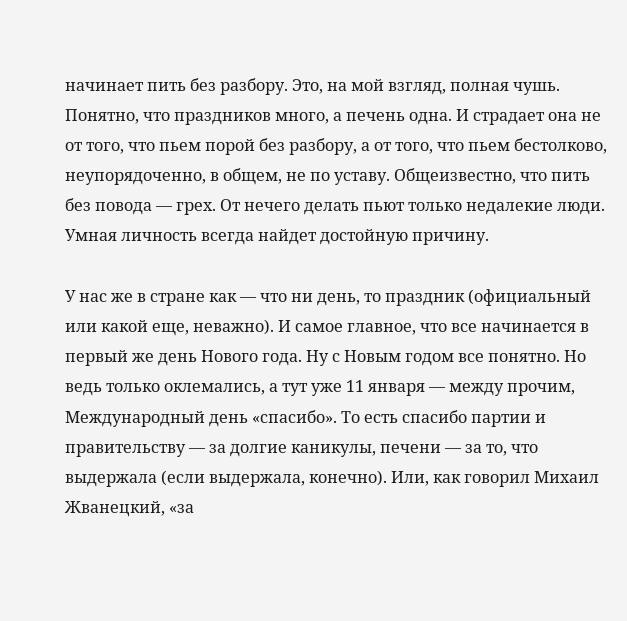начинает пить без разбору. Это, на мой взгляд, полная чушь. Понятно, что праздников много, а печень одна. И страдает она не от того, что пьем порой без разбору, а от того, что пьем бестолково, неупорядоченно, в общем, не по уставу. Общеизвестно, что пить без повода — грех. От нечего делать пьют только недалекие люди. Умная личность всегда найдет достойную причину.

У нас же в стране как — что ни день, то праздник (официальный или какой еще, неважно). И самое главное, что все начинается в первый же день Нового года. Ну с Новым годом все понятно. Но ведь только оклемались, а тут уже 11 января — между прочим, Международный день «спасибо». То есть спасибо партии и правительству — за долгие каникулы, печени — за то, что выдержала (если выдержала, конечно). Или, как говорил Михаил Жванецкий, «за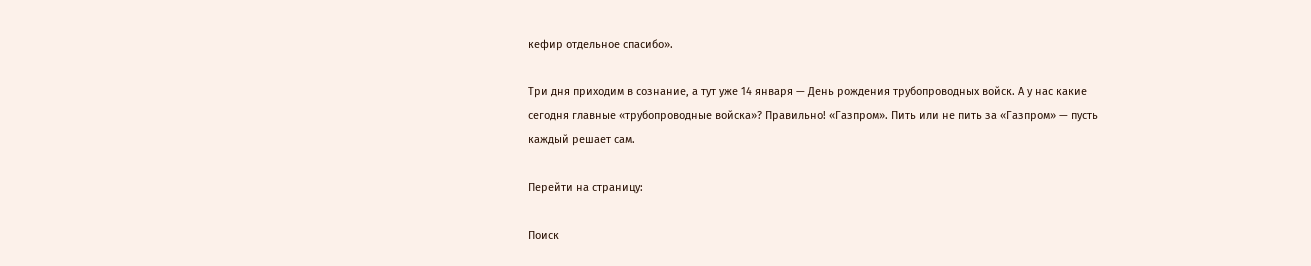кефир отдельное спасибо».

Три дня приходим в сознание, а тут уже 14 января — День рождения трубопроводных войск. А у нас какие сегодня главные «трубопроводные войска»? Правильно! «Газпром». Пить или не пить за «Газпром» — пусть каждый решает сам.

Перейти на страницу:

Поиск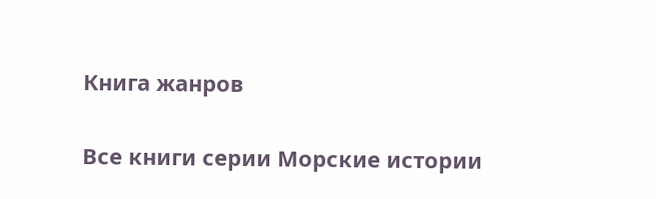Книга жанров

Все книги серии Морские истории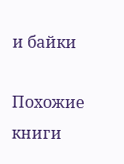и байки

Похожие книги